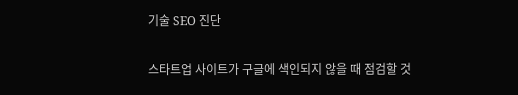기술 SEO 진단

스타트업 사이트가 구글에 색인되지 않을 때 점검할 것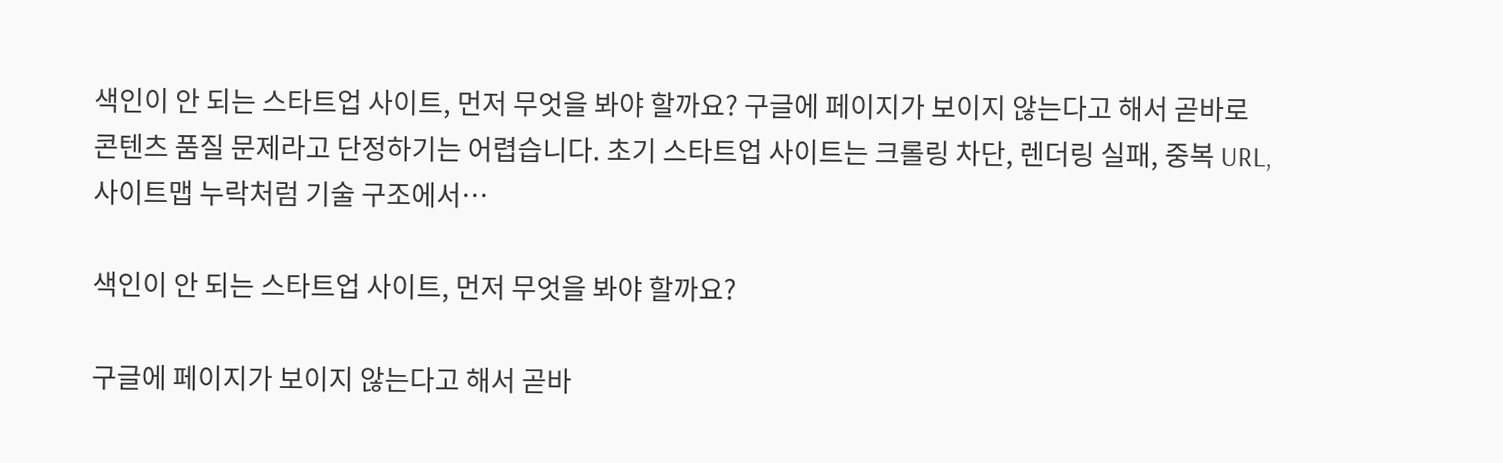색인이 안 되는 스타트업 사이트, 먼저 무엇을 봐야 할까요? 구글에 페이지가 보이지 않는다고 해서 곧바로 콘텐츠 품질 문제라고 단정하기는 어렵습니다. 초기 스타트업 사이트는 크롤링 차단, 렌더링 실패, 중복 URL, 사이트맵 누락처럼 기술 구조에서…

색인이 안 되는 스타트업 사이트, 먼저 무엇을 봐야 할까요?

구글에 페이지가 보이지 않는다고 해서 곧바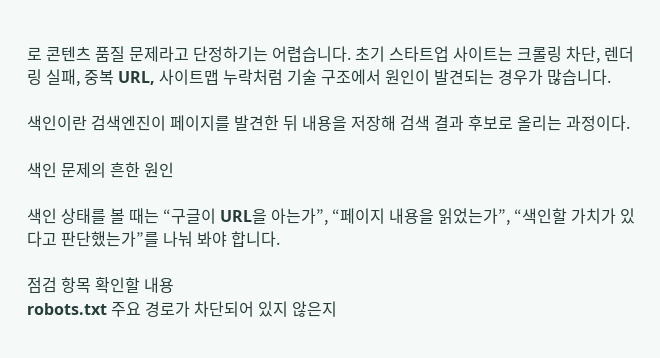로 콘텐츠 품질 문제라고 단정하기는 어렵습니다. 초기 스타트업 사이트는 크롤링 차단, 렌더링 실패, 중복 URL, 사이트맵 누락처럼 기술 구조에서 원인이 발견되는 경우가 많습니다.

색인이란 검색엔진이 페이지를 발견한 뒤 내용을 저장해 검색 결과 후보로 올리는 과정이다.

색인 문제의 흔한 원인

색인 상태를 볼 때는 “구글이 URL을 아는가”, “페이지 내용을 읽었는가”, “색인할 가치가 있다고 판단했는가”를 나눠 봐야 합니다.

점검 항목 확인할 내용
robots.txt 주요 경로가 차단되어 있지 않은지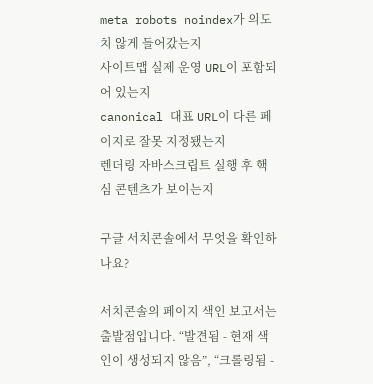meta robots noindex가 의도치 않게 들어갔는지
사이트맵 실제 운영 URL이 포함되어 있는지
canonical 대표 URL이 다른 페이지로 잘못 지정됐는지
렌더링 자바스크립트 실행 후 핵심 콘텐츠가 보이는지

구글 서치콘솔에서 무엇을 확인하나요?

서치콘솔의 페이지 색인 보고서는 출발점입니다. “발견됨 - 현재 색인이 생성되지 않음”, “크롤링됨 -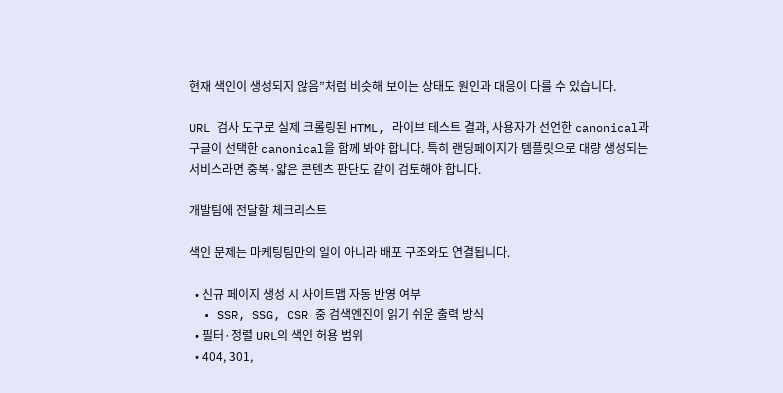현재 색인이 생성되지 않음”처럼 비슷해 보이는 상태도 원인과 대응이 다를 수 있습니다.

URL 검사 도구로 실제 크롤링된 HTML, 라이브 테스트 결과, 사용자가 선언한 canonical과 구글이 선택한 canonical을 함께 봐야 합니다. 특히 랜딩페이지가 템플릿으로 대량 생성되는 서비스라면 중복·얇은 콘텐츠 판단도 같이 검토해야 합니다.

개발팀에 전달할 체크리스트

색인 문제는 마케팅팀만의 일이 아니라 배포 구조와도 연결됩니다.

  • 신규 페이지 생성 시 사이트맵 자동 반영 여부
  • SSR, SSG, CSR 중 검색엔진이 읽기 쉬운 출력 방식
  • 필터·정렬 URL의 색인 허용 범위
  • 404, 301,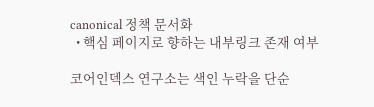canonical 정책 문서화
  • 핵심 페이지로 향하는 내부링크 존재 여부

코어인덱스 연구소는 색인 누락을 단순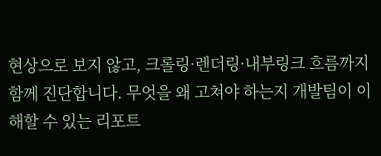현상으로 보지 않고, 크롤링·렌더링·내부링크 흐름까지 함께 진단합니다. 무엇을 왜 고쳐야 하는지 개발팀이 이해할 수 있는 리포트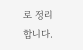로 정리합니다.